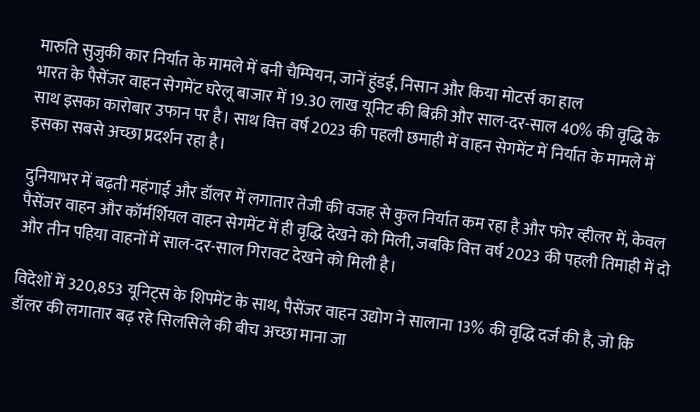मारुति सुजुकी कार निर्यात के मामले में बनी चैम्पियन, जानें हुंडई, निसान और किया मोटर्स का हाल
भारत के पैसेंजर वाहन सेगमेंट घरेलू बाजार में 19.30 लाख यूनिट की बिक्री और साल-दर-साल 40% की वृद्धि के साथ इसका कारोबार उफान पर है। साथ वित्त वर्ष 2023 की पहली छमाही में वाहन सेगमेंट में निर्यात के मामले में इसका सबसे अच्छा प्रदर्शन रहा है।

दुनियाभर में बढ़ती महंगाई और डॉलर में लगातार तेजी की वजह से कुल निर्यात कम रहा है और फोर व्हीलर में, केवल पैसेंजर वाहन और कॉर्मर्शियल वाहन सेगमेंट में ही वृद्धि देखने को मिली, जबकि वित्त वर्ष 2023 की पहली तिमाही में दो और तीन पहिया वाहनों में साल-दर-साल गिरावट देखने को मिली है।

विदेशों में 320,853 यूनिट्स के शिपमेंट के साथ, पैसेंजर वाहन उद्योग ने सालाना 13% की वृद्धि दर्ज की है, जो कि डॉलर की लगातार बढ़ रहे सिलसिले की बीच अच्छा माना जा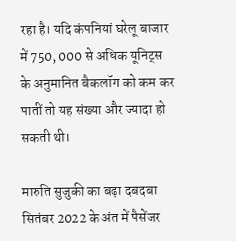रहा है। यदि कंपनियां घरेलू बाजार में 750, 000 से अधिक यूनिट्स के अनुमानित बैकलॉग को कम कर पातीं तो यह संख्या और ज्यादा हो सकती थी।

मारुति सुजुकी का बढ़ा दबदबा
सितंबर 2022 के अंत में पैसेंजर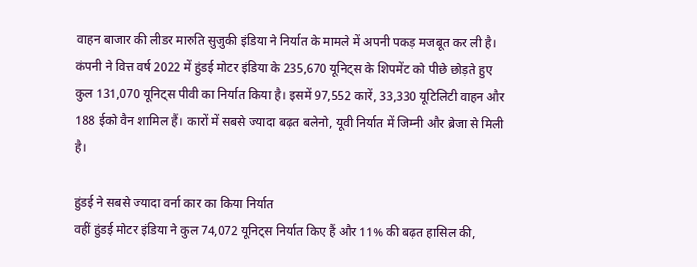वाहन बाजार की लीडर मारुति सुजुकी इंडिया ने निर्यात के मामले में अपनी पकड़ मजबूत कर ली है। कंपनी ने वित्त वर्ष 2022 में हुंडई मोटर इंडिया के 235,670 यूनिट्स के शिपमेंट को पीछे छोड़ते हुए कुल 131,070 यूनिट्स पीवी का निर्यात किया है। इसमें 97,552 कारें, 33,330 यूटिलिटी वाहन और 188 ईको वैन शामिल हैं। कारों में सबसे ज्यादा बढ़त बलेनो, यूवी निर्यात में जिम्नी और ब्रेजा से मिली है।

हुंडई ने सबसे ज्यादा वर्ना कार का किया निर्यात
वहीं हुंडई मोटर इंडिया ने कुल 74,072 यूनिट्स निर्यात किए हैं और 11% की बढ़त हासिल की,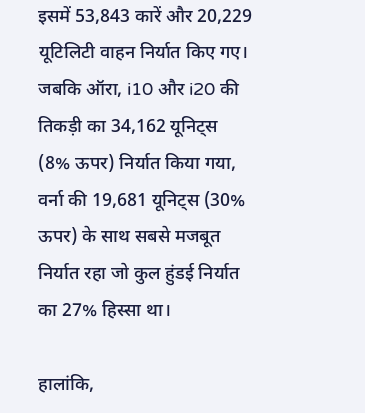इसमें 53,843 कारें और 20,229 यूटिलिटी वाहन निर्यात किए गए। जबकि ऑरा, i10 और i20 की तिकड़ी का 34,162 यूनिट्स (8% ऊपर) निर्यात किया गया, वर्ना की 19,681 यूनिट्स (30% ऊपर) के साथ सबसे मजबूत निर्यात रहा जो कुल हुंडई निर्यात का 27% हिस्सा था।

हालांकि,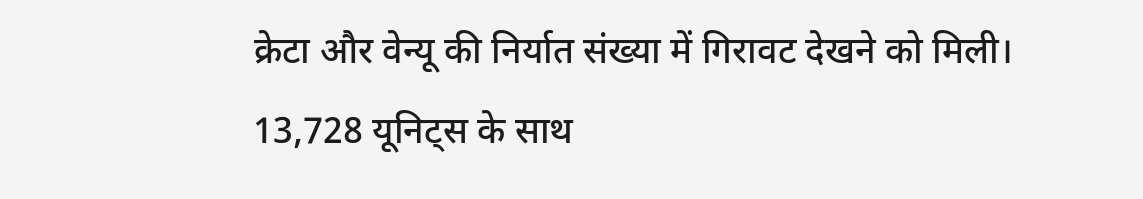क्रेटा और वेन्यू की निर्यात संख्या में गिरावट देखने को मिली। 13,728 यूनिट्स के साथ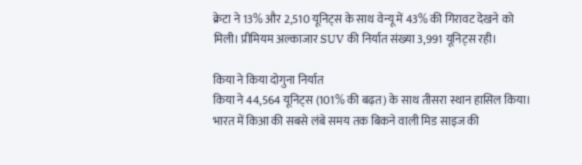क्रेटा ने 13% और 2,510 यूनिट्स के साथ वेन्यू में 43% की गिरावट देखने को मिली। प्रीमियम अल्काजार SUV की निर्यात संख्या 3,991 यूनिट्स रही।

किया ने किया दोगुना निर्यात
किया ने 44,564 यूनिट्स (101% की बढ़त) के साथ तीसरा स्थान हासिल किया। भारत में किआ की सबसे लंबे समय तक बिकने वाली मिड साइज की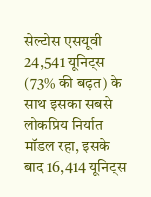सेल्टोस एसयूवी 24,541 यूनिट्स (73% की बढ़त) के साथ इसका सबसे लोकप्रिय निर्यात मॉडल रहा, इसके बाद 16,414 यूनिट्स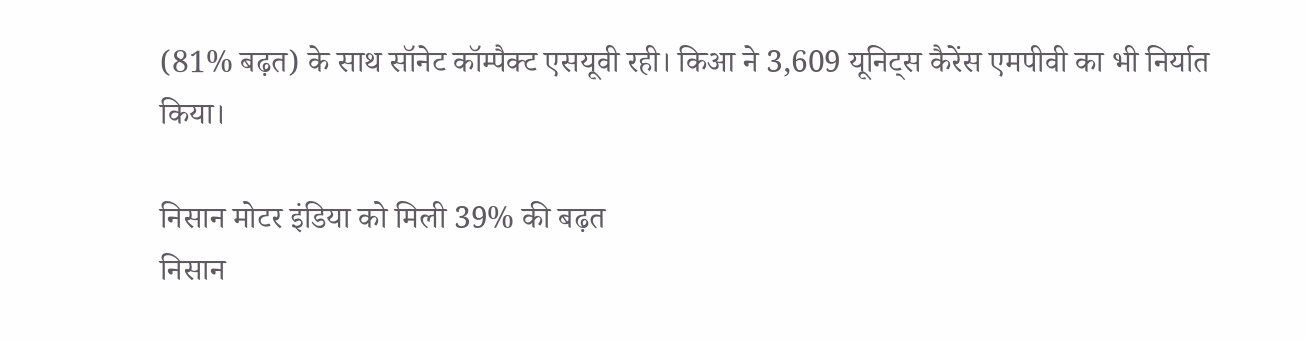(81% बढ़त) के साथ सॉनेट कॉम्पैक्ट एसयूवी रही। किआ ने 3,609 यूनिट्स कैरेंस एमपीवी का भी निर्यात किया।

निसान मोटर इंडिया को मिली 39% की बढ़त
निसान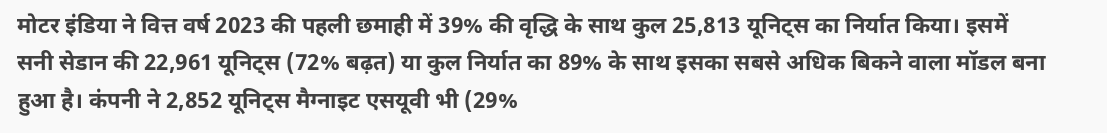मोटर इंडिया ने वित्त वर्ष 2023 की पहली छमाही में 39% की वृद्धि के साथ कुल 25,813 यूनिट्स का निर्यात किया। इसमें सनी सेडान की 22,961 यूनिट्स (72% बढ़त) या कुल निर्यात का 89% के साथ इसका सबसे अधिक बिकने वाला मॉडल बना हुआ है। कंपनी ने 2,852 यूनिट्स मैग्नाइट एसयूवी भी (29%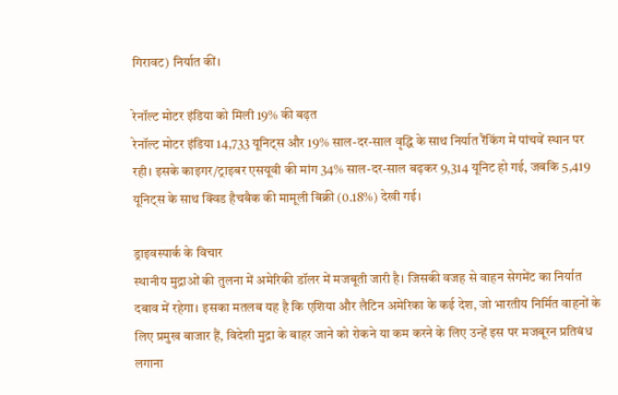गिरावट) निर्यात कीं।

रेनॉल्ट मोटर इंडिया को मिली 19% की बढ़त
रेनॉल्ट मोटर इंडिया 14,733 यूनिट्स और 19% साल-दर-साल वृद्धि के साथ निर्यात रैंकिंग में पांचवें स्थान पर रही। इसके काइगर/ट्राइबर एसयूवी की मांग 34% साल-दर-साल बढ़कर 9,314 यूनिट हो गई, जबकि 5,419 यूनिट्स के साथ क्विड हैचबैक की मामूली बिक्री (0.18%) देखी गई।

ड्राइवस्पार्क के विचार
स्थानीय मुद्राओं की तुलना में अमेरिकी डॉलर में मजबूती जारी है। जिसकी वजह से वाहन सेगमेंट का निर्यात दबाव में रहेगा। इसका मतलब यह है कि एशिया और लैटिन अमेरिका के कई देश, जो भारतीय निर्मित वाहनों के लिए प्रमुख बाजार हैं, विदेशी मुद्रा के बाहर जाने को रोकने या कम करने के लिए उन्हें इस पर मजबूरन प्रतिबंध लगाना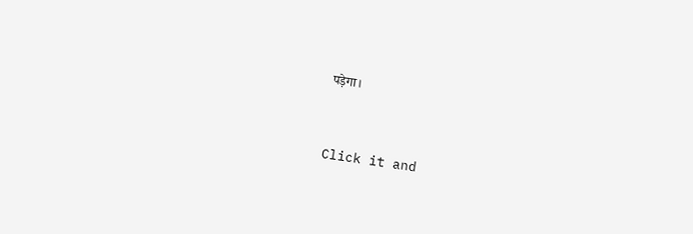पड़ेगा।


Click it and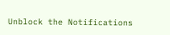Unblock the Notifications